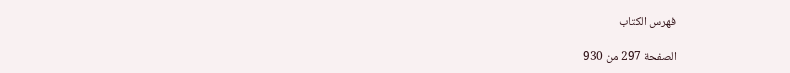فهرس الكتاب

الصفحة 297 من 930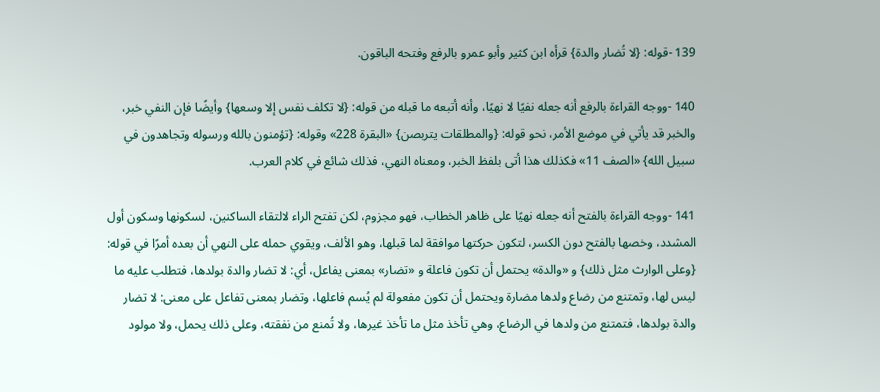139 -قوله: {لا تُضار والدة} قرأه ابن كثير وأبو عمرو بالرفع وفتحه الباقون.

140 -ووجه القراءة بالرفع أنه جعله نفيًا لا نهيًا، وأنه أتبعه ما قبله من قوله: {لا تكلف نفس إلا وسعها} وأيضًا فإن النفي خبر، والخبر قد يأتي في موضع الأمر، نحو قوله: {والمطلقات يتربصن} «البقرة 228» وقوله: {تؤمنون بالله ورسوله وتجاهدون في سبيل الله} «الصف 11» فكذلك هذا أتى بلفظ الخبر، ومعناه النهي، فذلك شائع في كلام العرب.

141 -ووجه القراءة بالفتح أنه جعله نهيًا على ظاهر الخطاب، فهو مجزوم، لكن تفتح الراء لالتقاء الساكنين، لسكونها وسكون أول المشدد، وخصها بالفتح دون الكسر، لتكون حركتها موافقة لما قبلها، وهو الألف، ويقوي حمله على النهي أن بعده أمرًا في قوله: {وعلى الوارث مثل ذلك} و «والدة» يحتمل أن تكون فاعلة و «تضار» بمعنى يفاعل، أي: لا تضار والدة بولدها، فتطلب عليه ما ليس لها، وتمتنع من رضاع ولدها مضارة ويحتمل أن تكون مفعولة لم يُسم فاعلها، وتضار بمعنى تفاعل على معنى: لا تضار والدة بولدها، فتمتنع من ولدها في الرضاع، وهي تأخذ مثل ما تأخذ غيرها، ولا تُمنع من نفقته، وعلى ذلك يحمل، ولا مولود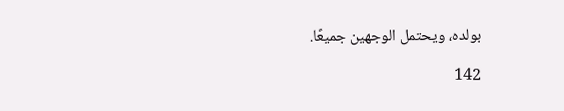بولده، ويحتمل الوجهين جميعًا.

142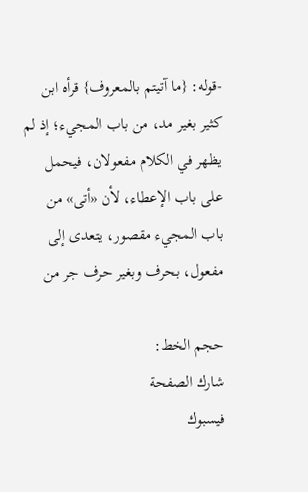-قوله: {ما آتيتم بالمعروف} قرأه ابن كثير بغير مد، من باب المجيء؛ إذ لم يظهر في الكلام مفعولان، فيحمل على باب الإعطاء، لأن «أتى» من باب المجيء مقصور، يتعدى إلى مفعول، بحرف وبغير حرف جر من

حجم الخط:
شارك الصفحة
فيسبوك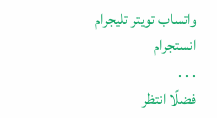واتساب تويتر تليجرام انستجرام
. . .
فضلًا انتظر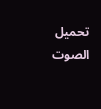تحميل الصوت